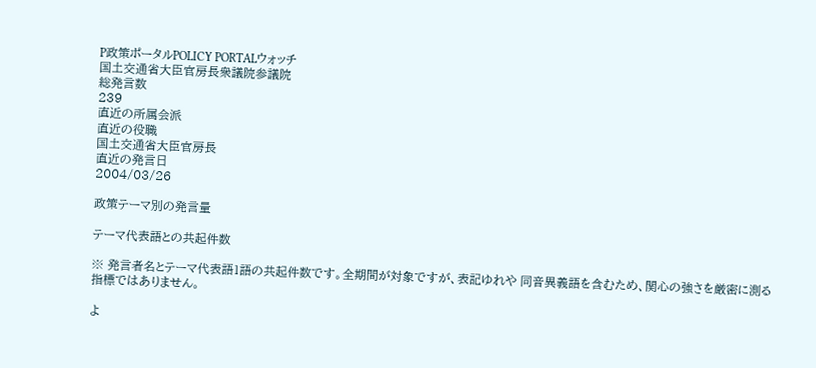P政策ポータルPOLICY PORTALウォッチ
国土交通省大臣官房長衆議院参議院
総発言数
239
直近の所属会派
直近の役職
国土交通省大臣官房長
直近の発言日
2004/03/26

政策テーマ別の発言量

テーマ代表語との共起件数

※ 発言者名とテーマ代表語1語の共起件数です。全期間が対象ですが、表記ゆれや 同音異義語を含むため、関心の強さを厳密に測る指標ではありません。

よ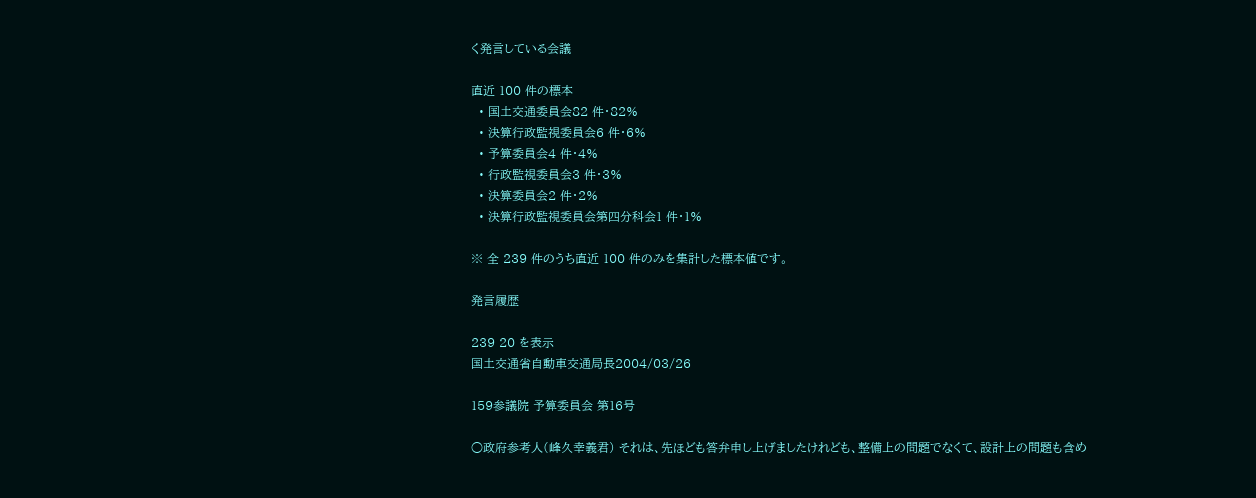く発言している会議

直近 100 件の標本
  • 国土交通委員会82 件・82%
  • 決算行政監視委員会6 件・6%
  • 予算委員会4 件・4%
  • 行政監視委員会3 件・3%
  • 決算委員会2 件・2%
  • 決算行政監視委員会第四分科会1 件・1%

※ 全 239 件のうち直近 100 件のみを集計した標本値です。

発言履歴

239 20 を表示
国土交通省自動車交通局長2004/03/26

159参議院 予算委員会 第16号

○政府参考人(峰久幸義君) それは、先ほども答弁申し上げましたけれども、整備上の問題でなくて、設計上の問題も含め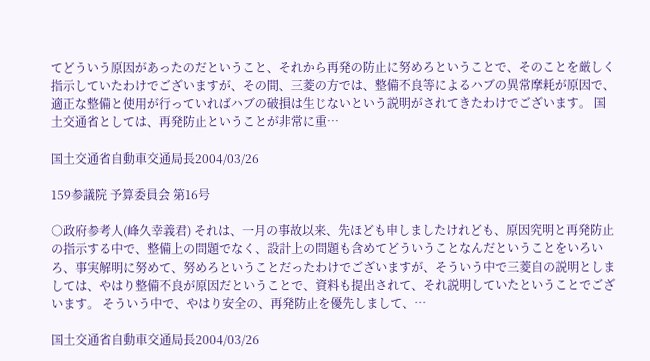てどういう原因があったのだということ、それから再発の防止に努めろということで、そのことを厳しく指示していたわけでございますが、その間、三菱の方では、整備不良等によるハブの異常摩耗が原因で、適正な整備と使用が行っていればハブの破損は生じないという説明がされてきたわけでございます。 国土交通省としては、再発防止ということが非常に重…

国土交通省自動車交通局長2004/03/26

159参議院 予算委員会 第16号

○政府参考人(峰久幸義君) それは、一月の事故以来、先ほども申しましたけれども、原因究明と再発防止の指示する中で、整備上の問題でなく、設計上の問題も含めてどういうことなんだということをいろいろ、事実解明に努めて、努めろということだったわけでございますが、そういう中で三菱自の説明としましては、やはり整備不良が原因だということで、資料も提出されて、それ説明していたということでございます。 そういう中で、やはり安全の、再発防止を優先しまして、…

国土交通省自動車交通局長2004/03/26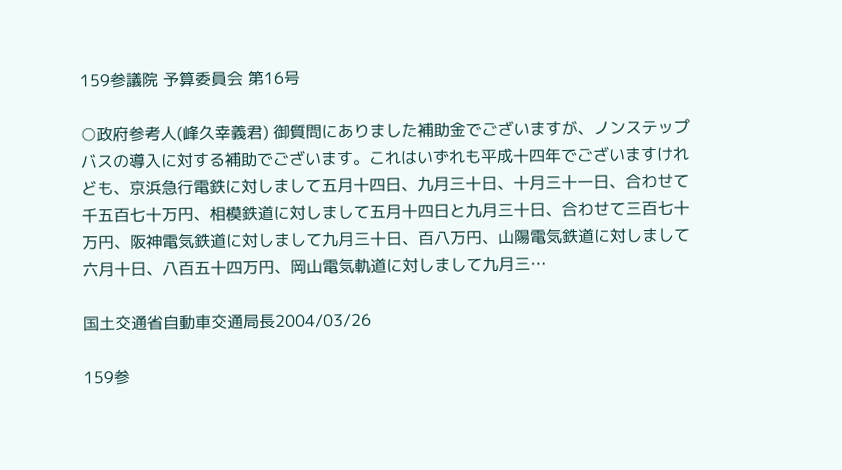159参議院 予算委員会 第16号

○政府参考人(峰久幸義君) 御質問にありました補助金でございますが、ノンステップバスの導入に対する補助でございます。これはいずれも平成十四年でございますけれども、京浜急行電鉄に対しまして五月十四日、九月三十日、十月三十一日、合わせて千五百七十万円、相模鉄道に対しまして五月十四日と九月三十日、合わせて三百七十万円、阪神電気鉄道に対しまして九月三十日、百八万円、山陽電気鉄道に対しまして六月十日、八百五十四万円、岡山電気軌道に対しまして九月三…

国土交通省自動車交通局長2004/03/26

159参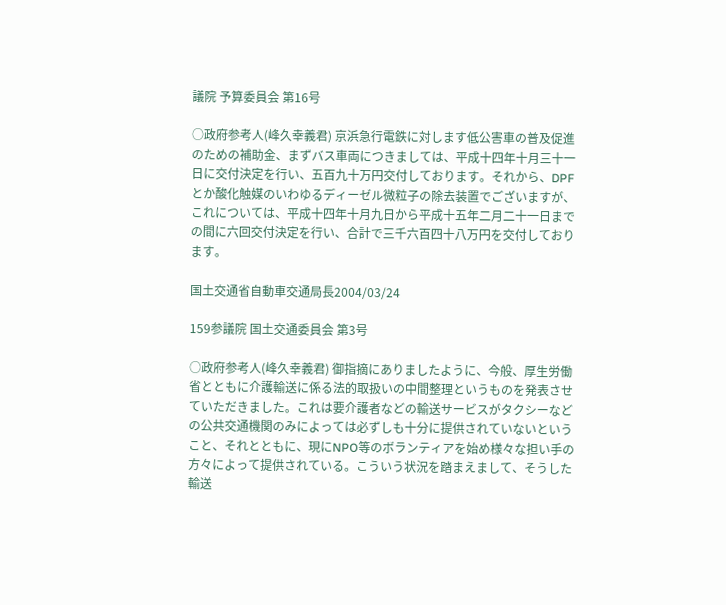議院 予算委員会 第16号

○政府参考人(峰久幸義君) 京浜急行電鉄に対します低公害車の普及促進のための補助金、まずバス車両につきましては、平成十四年十月三十一日に交付決定を行い、五百九十万円交付しております。それから、DPFとか酸化触媒のいわゆるディーゼル微粒子の除去装置でございますが、これについては、平成十四年十月九日から平成十五年二月二十一日までの間に六回交付決定を行い、合計で三千六百四十八万円を交付しております。

国土交通省自動車交通局長2004/03/24

159参議院 国土交通委員会 第3号

○政府参考人(峰久幸義君) 御指摘にありましたように、今般、厚生労働省とともに介護輸送に係る法的取扱いの中間整理というものを発表させていただきました。これは要介護者などの輸送サービスがタクシーなどの公共交通機関のみによっては必ずしも十分に提供されていないということ、それとともに、現にNPO等のボランティアを始め様々な担い手の方々によって提供されている。こういう状況を踏まえまして、そうした輸送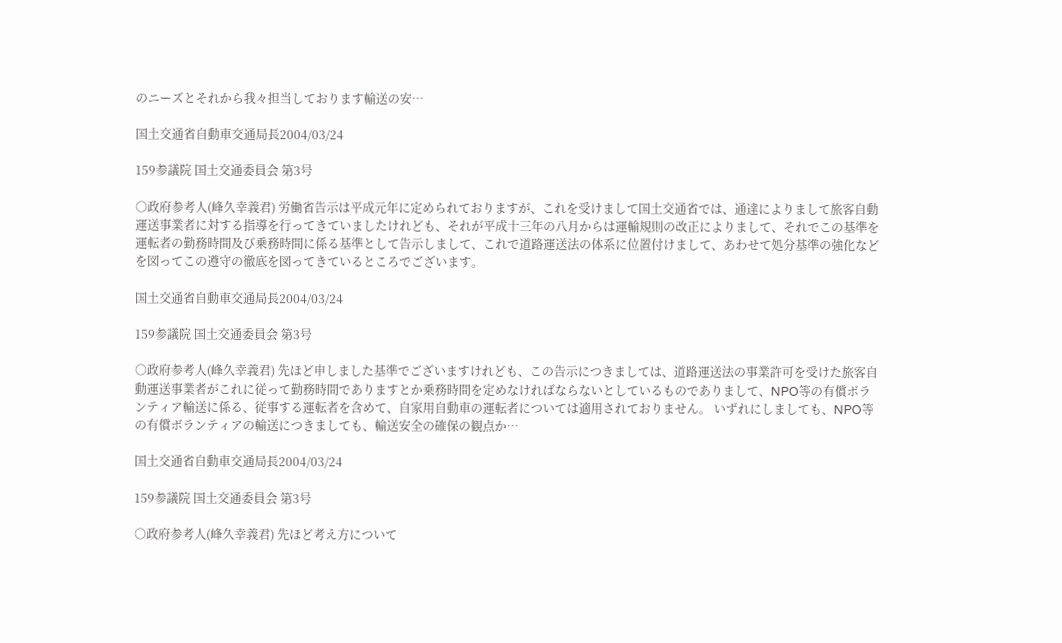のニーズとそれから我々担当しております輸送の安…

国土交通省自動車交通局長2004/03/24

159参議院 国土交通委員会 第3号

○政府参考人(峰久幸義君) 労働省告示は平成元年に定められておりますが、これを受けまして国土交通省では、通達によりまして旅客自動運送事業者に対する指導を行ってきていましたけれども、それが平成十三年の八月からは運輸規則の改正によりまして、それでこの基準を運転者の勤務時間及び乗務時間に係る基準として告示しまして、これで道路運送法の体系に位置付けまして、あわせて処分基準の強化などを図ってこの遵守の徹底を図ってきているところでございます。

国土交通省自動車交通局長2004/03/24

159参議院 国土交通委員会 第3号

○政府参考人(峰久幸義君) 先ほど申しました基準でございますけれども、この告示につきましては、道路運送法の事業許可を受けた旅客自動運送事業者がこれに従って勤務時間でありますとか乗務時間を定めなければならないとしているものでありまして、NPO等の有償ボランティア輸送に係る、従事する運転者を含めて、自家用自動車の運転者については適用されておりません。 いずれにしましても、NPO等の有償ボランティアの輸送につきましても、輸送安全の確保の観点か…

国土交通省自動車交通局長2004/03/24

159参議院 国土交通委員会 第3号

○政府参考人(峰久幸義君) 先ほど考え方について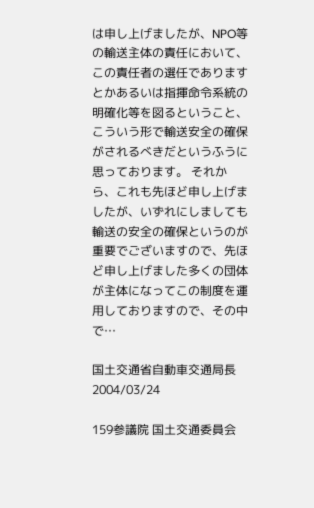は申し上げましたが、NPO等の輸送主体の責任において、この責任者の選任でありますとかあるいは指揮命令系統の明確化等を図るということ、こういう形で輸送安全の確保がされるべきだというふうに思っております。 それから、これも先ほど申し上げましたが、いずれにしましても輸送の安全の確保というのが重要でございますので、先ほど申し上げました多くの団体が主体になってこの制度を運用しておりますので、その中で…

国土交通省自動車交通局長2004/03/24

159参議院 国土交通委員会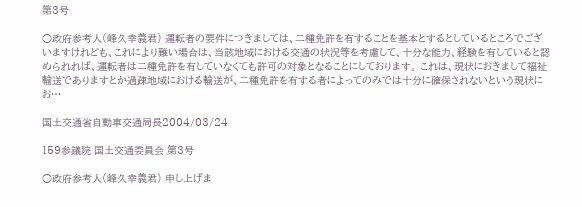第3号

○政府参考人(峰久幸義君) 運転者の要件につきましては、二種免許を有することを基本とするとしているところでございますけれども、これにより難い場合は、当該地域における交通の状況等を考慮して、十分な能力、経験を有していると認められれば、運転者は二種免許を有していなくても許可の対象となることにしております。 これは、現状におきまして福祉輸送でありますとか過疎地域における輸送が、二種免許を有する者によってのみでは十分に確保されないという現状にお…

国土交通省自動車交通局長2004/03/24

159参議院 国土交通委員会 第3号

○政府参考人(峰久幸義君) 申し上げま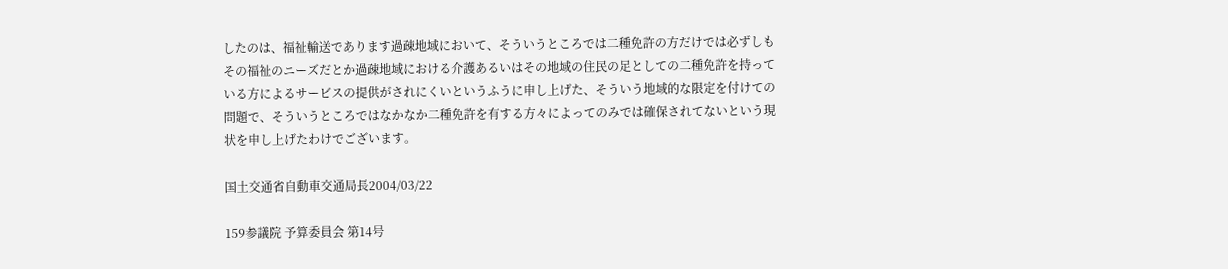したのは、福祉輸送であります過疎地域において、そういうところでは二種免許の方だけでは必ずしもその福祉のニーズだとか過疎地域における介護あるいはその地域の住民の足としての二種免許を持っている方によるサービスの提供がされにくいというふうに申し上げた、そういう地域的な限定を付けての問題で、そういうところではなかなか二種免許を有する方々によってのみでは確保されてないという現状を申し上げたわけでございます。

国土交通省自動車交通局長2004/03/22

159参議院 予算委員会 第14号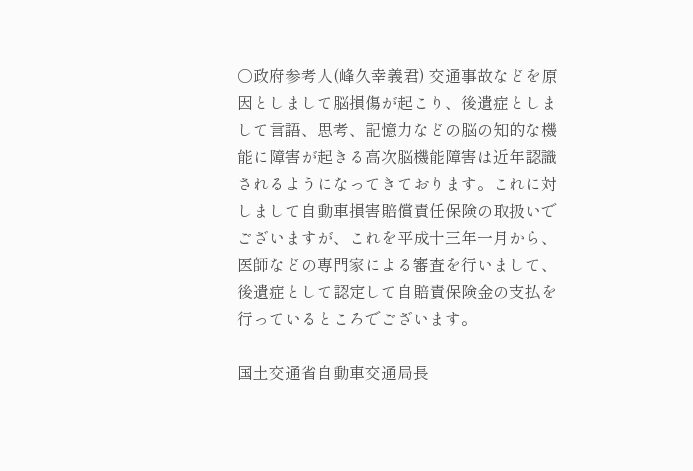○政府参考人(峰久幸義君) 交通事故などを原因としまして脳損傷が起こり、後遺症としまして言語、思考、記憶力などの脳の知的な機能に障害が起きる高次脳機能障害は近年認識されるようになってきております。これに対しまして自動車損害賠償責任保険の取扱いでございますが、これを平成十三年一月から、医師などの専門家による審査を行いまして、後遺症として認定して自賠責保険金の支払を行っているところでございます。

国土交通省自動車交通局長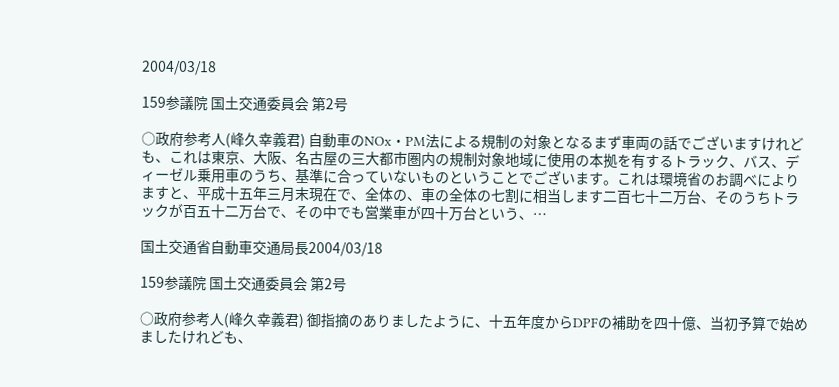2004/03/18

159参議院 国土交通委員会 第2号

○政府参考人(峰久幸義君) 自動車のNOx・PM法による規制の対象となるまず車両の話でございますけれども、これは東京、大阪、名古屋の三大都市圏内の規制対象地域に使用の本拠を有するトラック、バス、ディーゼル乗用車のうち、基準に合っていないものということでございます。これは環境省のお調べによりますと、平成十五年三月末現在で、全体の、車の全体の七割に相当します二百七十二万台、そのうちトラックが百五十二万台で、その中でも営業車が四十万台という、…

国土交通省自動車交通局長2004/03/18

159参議院 国土交通委員会 第2号

○政府参考人(峰久幸義君) 御指摘のありましたように、十五年度からDPFの補助を四十億、当初予算で始めましたけれども、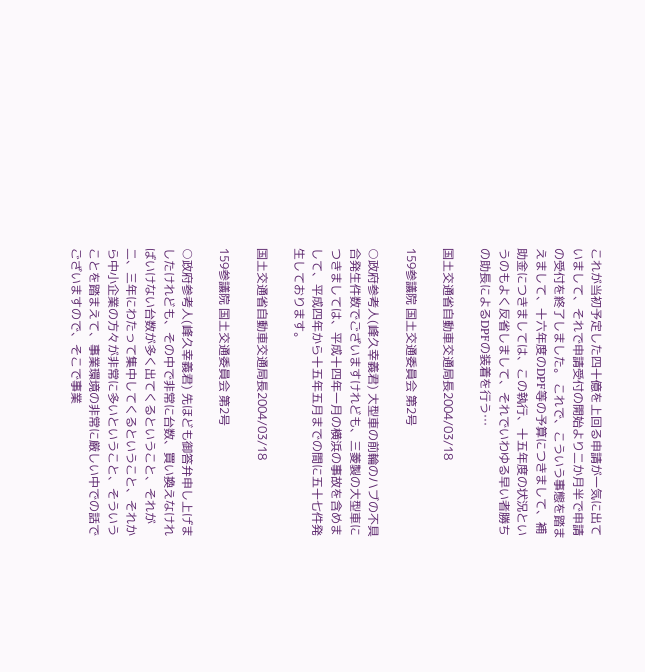これが当初予定した四十億を上回る申請が一気に出ていまして、それで申請受付の開始より二か月半で申請の受付を終了しました。 これで、こういう事態を踏まえまして、十六年度のDPF等の予算につきまして、補助金につきましては、この執行、十五年度の状況というのもよく反省しまして、それでいわゆる早い者勝ちの助長によるDPFの装着を行う…

国土交通省自動車交通局長2004/03/18

159参議院 国土交通委員会 第2号

○政府参考人(峰久幸義君) 大型車の前輪のハブの不具合発生件数でございますけれども、三菱製の大型車につきましては、平成十四年一月の横浜の事故を含めまして、平成四年から十五年五月までの間に五十七件発生しております。

国土交通省自動車交通局長2004/03/18

159参議院 国土交通委員会 第2号

○政府参考人(峰久幸義君) 先ほども御答弁申し上げましたけれども、その中で非常に台数、買い換えなければいけない台数が多く出てくるということ、それが二、三年にわたって集中してくるということ、それから中小企業の方々が非常に多いということ、そういうことを踏まえて、事業環境の非常に厳しい中での話でございますので、そこで事業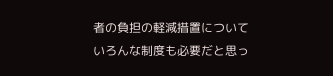者の負担の軽減措置についていろんな制度も必要だと思っ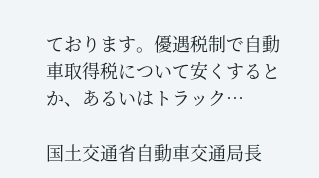ております。優遇税制で自動車取得税について安くするとか、あるいはトラック…

国土交通省自動車交通局長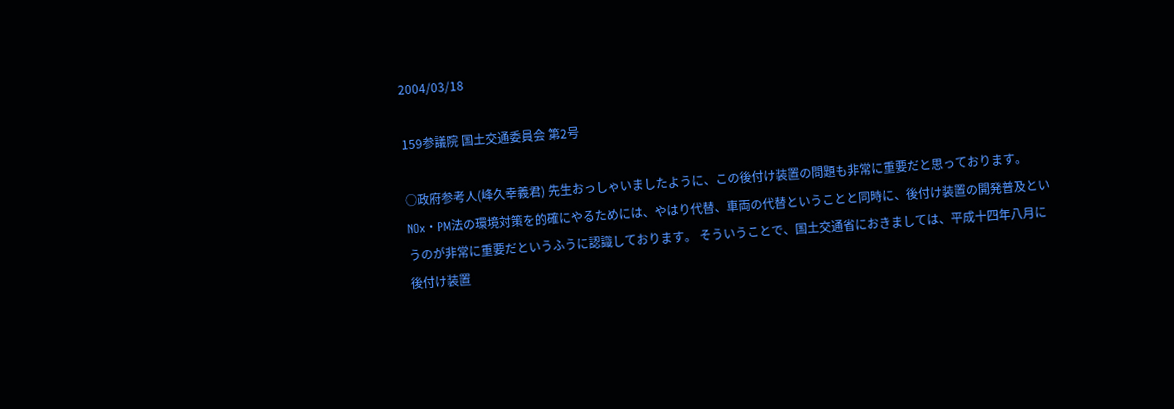2004/03/18

159参議院 国土交通委員会 第2号

○政府参考人(峰久幸義君) 先生おっしゃいましたように、この後付け装置の問題も非常に重要だと思っております。NOx・PM法の環境対策を的確にやるためには、やはり代替、車両の代替ということと同時に、後付け装置の開発普及というのが非常に重要だというふうに認識しております。 そういうことで、国土交通省におきましては、平成十四年八月に後付け装置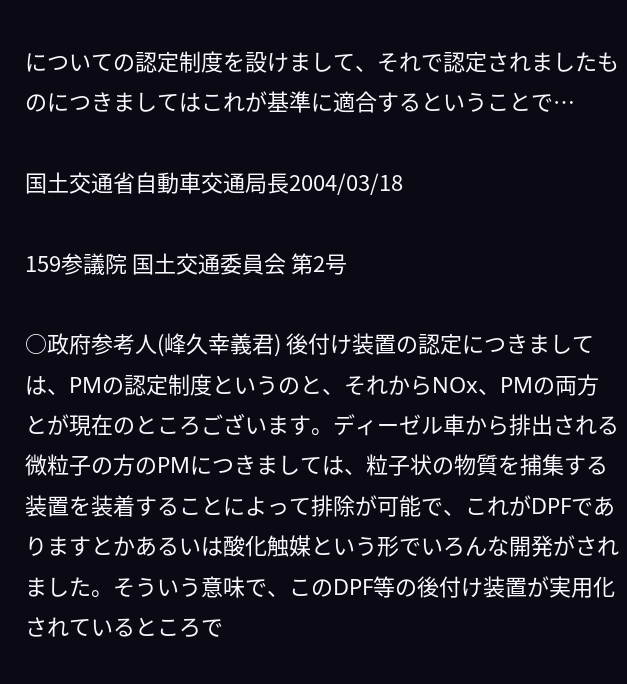についての認定制度を設けまして、それで認定されましたものにつきましてはこれが基準に適合するということで…

国土交通省自動車交通局長2004/03/18

159参議院 国土交通委員会 第2号

○政府参考人(峰久幸義君) 後付け装置の認定につきましては、PMの認定制度というのと、それからNOx、PMの両方とが現在のところございます。ディーゼル車から排出される微粒子の方のPMにつきましては、粒子状の物質を捕集する装置を装着することによって排除が可能で、これがDPFでありますとかあるいは酸化触媒という形でいろんな開発がされました。そういう意味で、このDPF等の後付け装置が実用化されているところで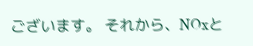ございます。 それから、NOxと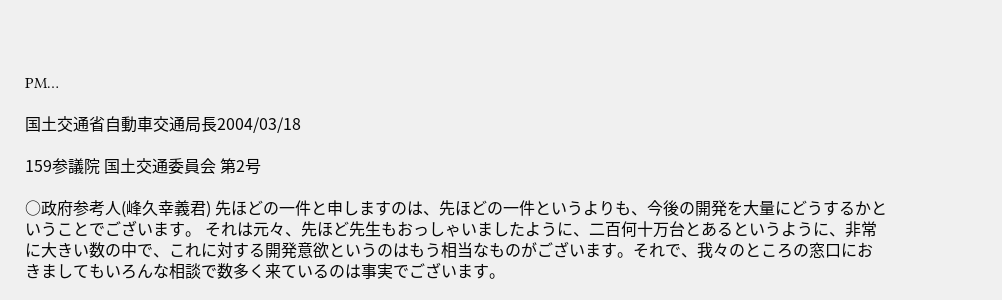PM…

国土交通省自動車交通局長2004/03/18

159参議院 国土交通委員会 第2号

○政府参考人(峰久幸義君) 先ほどの一件と申しますのは、先ほどの一件というよりも、今後の開発を大量にどうするかということでございます。 それは元々、先ほど先生もおっしゃいましたように、二百何十万台とあるというように、非常に大きい数の中で、これに対する開発意欲というのはもう相当なものがございます。それで、我々のところの窓口におきましてもいろんな相談で数多く来ているのは事実でございます。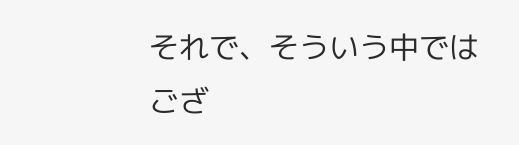それで、そういう中ではござ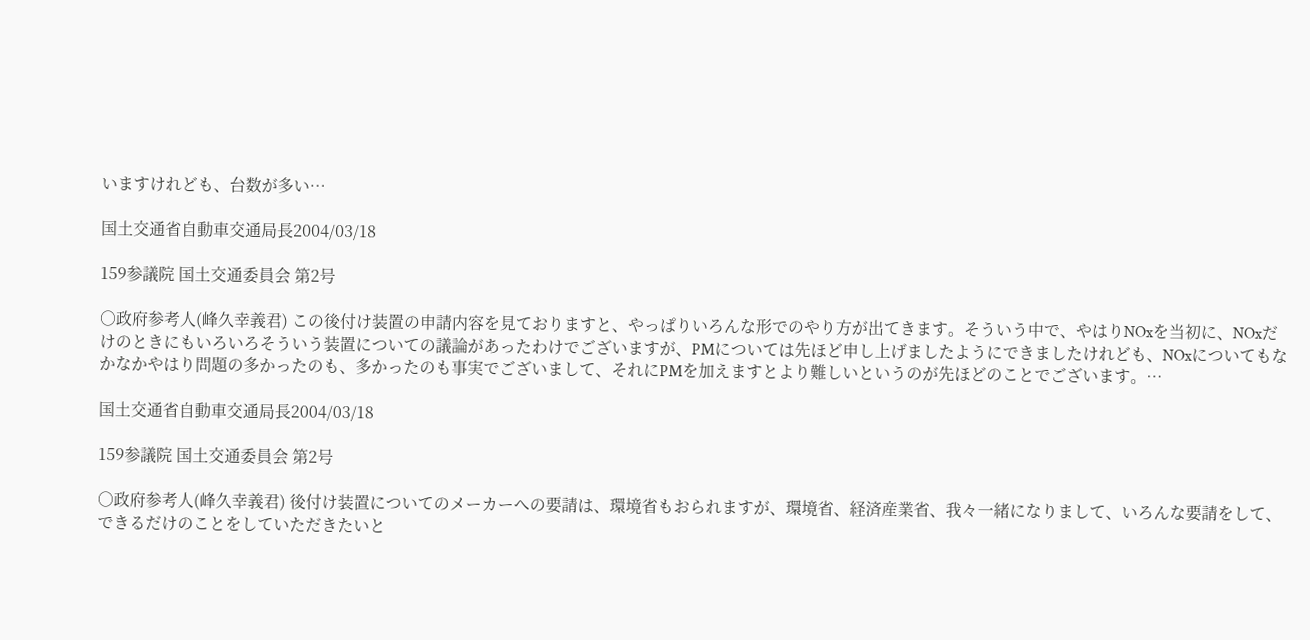いますけれども、台数が多い…

国土交通省自動車交通局長2004/03/18

159参議院 国土交通委員会 第2号

○政府参考人(峰久幸義君) この後付け装置の申請内容を見ておりますと、やっぱりいろんな形でのやり方が出てきます。そういう中で、やはりNOxを当初に、NOxだけのときにもいろいろそういう装置についての議論があったわけでございますが、PMについては先ほど申し上げましたようにできましたけれども、NOxについてもなかなかやはり問題の多かったのも、多かったのも事実でございまして、それにPMを加えますとより難しいというのが先ほどのことでございます。…

国土交通省自動車交通局長2004/03/18

159参議院 国土交通委員会 第2号

○政府参考人(峰久幸義君) 後付け装置についてのメーカーへの要請は、環境省もおられますが、環境省、経済産業省、我々一緒になりまして、いろんな要請をして、できるだけのことをしていただきたいと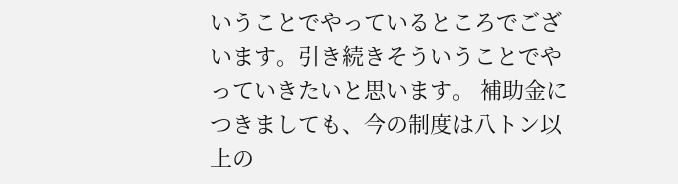いうことでやっているところでございます。引き続きそういうことでやっていきたいと思います。 補助金につきましても、今の制度は八トン以上の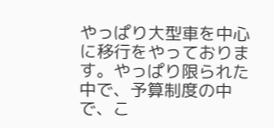やっぱり大型車を中心に移行をやっております。やっぱり限られた中で、予算制度の中で、こ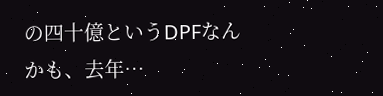の四十億というDPFなんかも、去年…